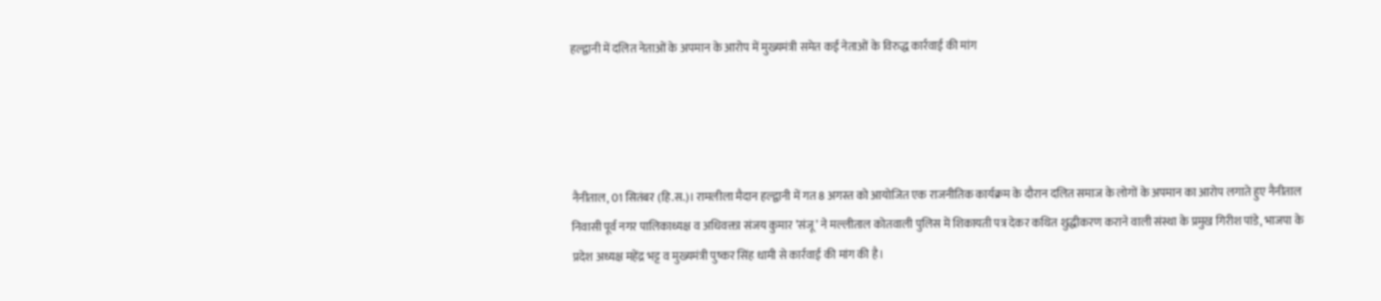हल्द्वानी में दलित नेताओं के अपमान के आरोप में मुख्यमंत्री समेत कई नेताओं के विरुद्ध कार्रवाई की मांग




नैनीताल, 01 सितंबर (हि.स.)। रामलीला मैदान हल्द्वानी में गत 8 अगस्त को आयोजित एक राजनीतिक कार्यक्रम के दौरान दलित समाज के लोगों के अपमान का आरोप लगाते हुए नैनीताल निवासी पूर्व नगर पालिकाध्यक्ष व अधिवक्ता संजय कुमार ’संजू’ ने मल्लीताल कोतवाली पुलिस में शिकायती पत्र देकर कथित शुद्धीकरण कराने वाली संस्था के प्रमुख गिरीश पांडे, भाजपा के प्रदेश अध्यक्ष महेंद्र भट्ट व मुख्यमंत्री पुष्कर सिंह धामी से कार्रवाई की मांग की है।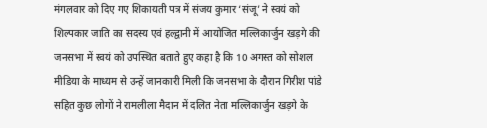मंगलवार को दिए गए शिकायती पत्र में संजय कुमार ‘संजू’ ने स्वयं को शिल्पकार जाति का सदस्य एवं हल्द्वानी में आयोजित मल्लिकार्जुन खड़गे की जनसभा में स्वयं को उपस्थित बताते हुए कहा है कि 10 अगस्त को सोशल मीडिया के माध्यम से उन्हें जानकारी मिली कि जनसभा के दौरान गिरीश पांडे सहित कुछ लोगों ने रामलीला मैदान में दलित नेता मल्लिकार्जुन खड़गे के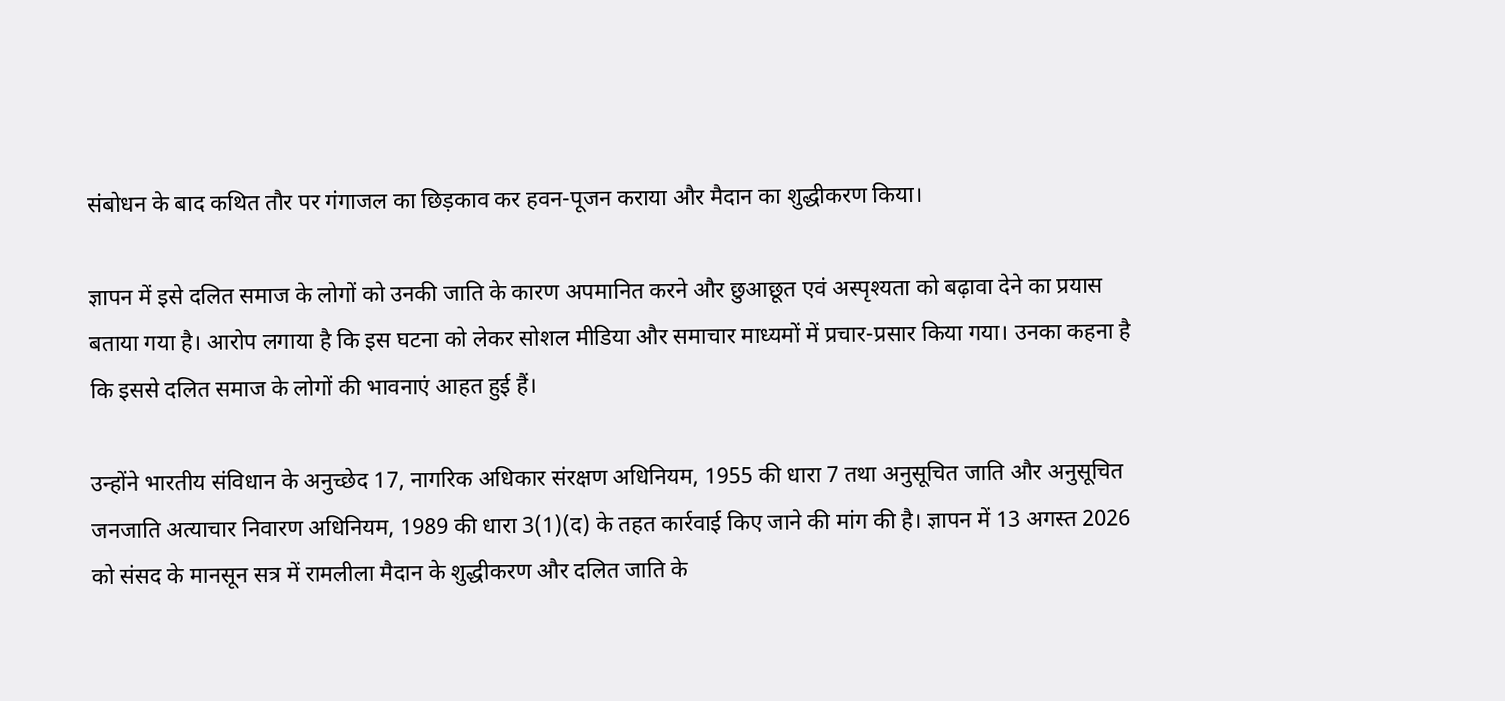संबोधन के बाद कथित तौर पर गंगाजल का छिड़काव कर हवन-पूजन कराया और मैदान का शुद्धीकरण किया।

ज्ञापन में इसे दलित समाज के लोगों को उनकी जाति के कारण अपमानित करने और छुआछूत एवं अस्पृश्यता को बढ़ावा देने का प्रयास बताया गया है। आरोप लगाया है कि इस घटना को लेकर सोशल मीडिया और समाचार माध्यमों में प्रचार-प्रसार किया गया। उनका कहना है कि इससे दलित समाज के लोगों की भावनाएं आहत हुई हैं।

उन्होंने भारतीय संविधान के अनुच्छेद 17, नागरिक अधिकार संरक्षण अधिनियम, 1955 की धारा 7 तथा अनुसूचित जाति और अनुसूचित जनजाति अत्याचार निवारण अधिनियम, 1989 की धारा 3(1)(द) के तहत कार्रवाई किए जाने की मांग की है। ज्ञापन में 13 अगस्त 2026 को संसद के मानसून सत्र में रामलीला मैदान के शुद्धीकरण और दलित जाति के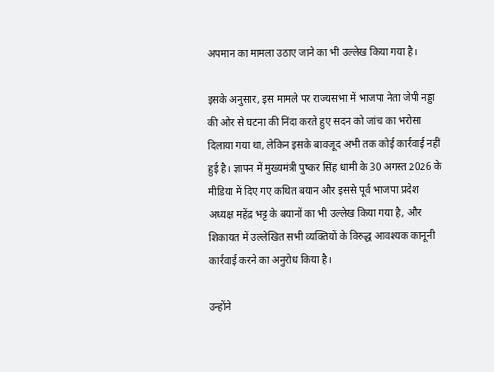अपमान का मामला उठाए जाने का भी उल्लेख किया गया है।

इसके अनुसार, इस मामले पर राज्यसभा में भाजपा नेता जेपी नड्डा की ओर से घटना की निंदा करते हुए सदन को जांच का भरोसा दिलाया गया था, लेकिन इसके बावजूद अभी तक कोई कार्रवाई नहीं हुई है। ज्ञापन में मुख्यमंत्री पुष्कर सिंह धामी के 30 अगस्त 2026 के मीडिया में दिए गए कथित बयान और इससे पूर्व भाजपा प्रदेश अध्यक्ष महेंद्र भट्ट के बयानों का भी उल्लेख किया गया है, और शिकायत में उल्लेखित सभी व्यक्तियों के विरुद्ध आवश्यक कानूनी कार्रवाई करने का अनुरोध किया है।

उन्होंने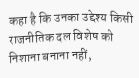कहा है कि उनका उद्देश्य किसी राजनीतिक दल विशेष को निशाना बनाना नहीं,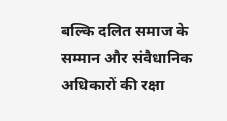बल्कि दलित समाज के सम्मान और संवैधानिक अधिकारों की रक्षा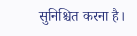सुनिश्चित करना है।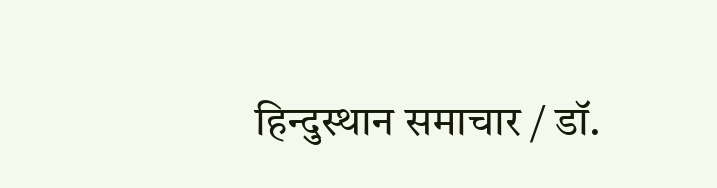हिन्दुस्थान समाचार / डॉ.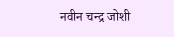नवीन चन्द्र जोशी